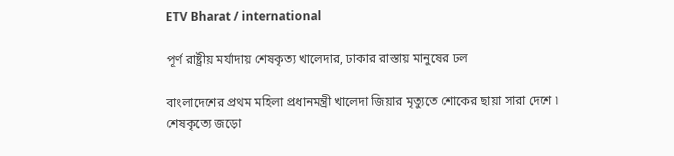ETV Bharat / international

পূর্ণ রাষ্ট্রীয় মর্যাদায় শেষকৃত্য খালেদার, ঢাকার রাস্তায় মানুষের ঢল

বাংলাদেশের প্রথম মহিলা প্রধানমন্ত্রী খালেদা জিয়ার মৃত্যুতে শোকের ছায়া সারা দেশে ৷ শেষকৃত্যে জড়ো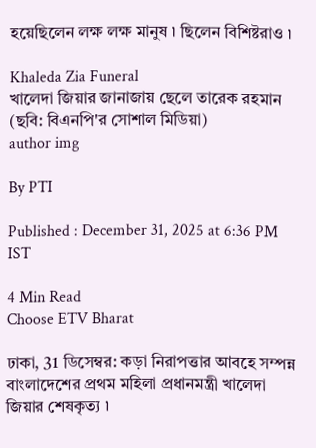হয়েছিলেন লক্ষ লক্ষ মানুষ ৷ ছিলেন বিশিষ্টরাও ৷

Khaleda Zia Funeral
খালেদা জিয়ার জানাজায় ছেলে তারেক রহমান (ছবি: বিএনপি'র সোশাল মিডিয়া)
author img

By PTI

Published : December 31, 2025 at 6:36 PM IST

4 Min Read
Choose ETV Bharat

ঢাকা, 31 ডিসেম্বর: কড়া নিরাপত্তার আবহে সম্পন্ন বাংলাদেশের প্রথম মহিলা প্রধানমন্ত্রী খালেদা জিয়ার শেষকৃত্য ৷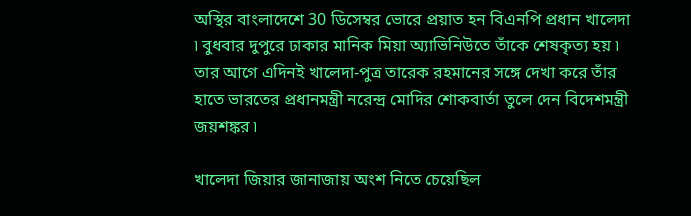অস্থির বাংলাদেশে 30 ডিসেম্বর ভোরে প্রয়াত হন বিএনপি প্রধান খালেদা ৷ বুধবার দুপুরে ঢাকার মানিক মিয়া অ্যাভিনিউতে তাঁকে শেষকৃত্য হয় ৷ তার আগে এদিনই খালেদা-পুত্র তারেক রহমানের সঙ্গে দেখা করে তাঁর হাতে ভারতের প্রধানমন্ত্রী নরেন্দ্র মোদির শোকবার্তা তুলে দেন বিদেশমন্ত্রী জয়শঙ্কর ৷

খালেদা জিয়ার জানাজায় অংশ নিতে চেয়েছিল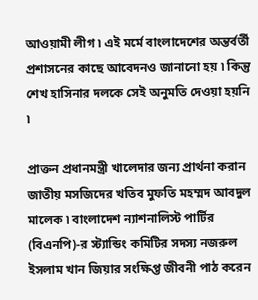আওয়ামী লীগ ৷ এই মর্মে বাংলাদেশের অন্তর্বর্তী প্রশাসনের কাছে আবেদনও জানানো হয় ৷ কিন্তু শেখ হাসিনার দলকে সেই অনুমতি দেওয়া হয়নি ৷

প্রাক্তন প্রধানমন্ত্রী খালেদার জন্য প্রার্থনা করান জাতীয় মসজিদের খতিব মুফতি মহম্মদ আবদুল মালেক ৷ বাংলাদেশ ন্যাশনালিস্ট পার্টির (বিএনপি)-র স্ট্যান্ডিং কমিটির সদস্য নজরুল ইসলাম খান জিয়ার সংক্ষিপ্ত জীবনী পাঠ করেন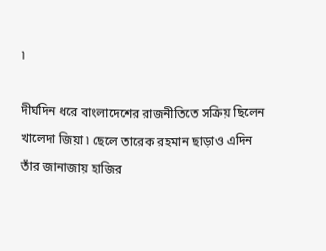৷

দীর্ঘদিন ধরে বাংলাদেশের রাজনীতিতে সক্রিয় ছিলেন খালেদা জিয়া ৷ ছেলে তারেক রহমান ছাড়াও এদিন তাঁর জানাজায় হাজির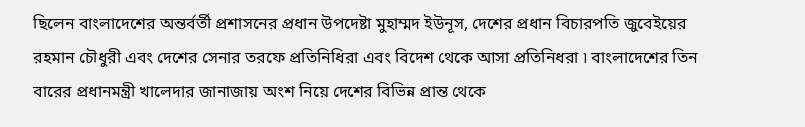ছিলেন বাংলাদেশের অন্তর্বর্তী প্রশাসনের প্রধান উপদেষ্টা মুহাম্মদ ইউনূস, দেশের প্রধান বিচারপতি জুবেইয়ের রহমান চৌধুরী এবং দেশের সেনার তরফে প্রতিনিধিরা এবং বিদেশ থেকে আসা প্রতিনিধরা ৷ বাংলাদেশের তিন বারের প্রধানমন্ত্রী খালেদার জানাজায় অংশ নিয়ে দেশের বিভিন্ন প্রান্ত থেকে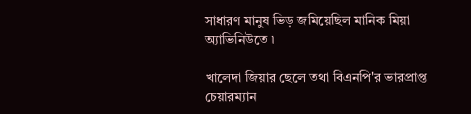সাধারণ মানুষ ভিড় জমিয়েছিল মানিক মিয়া অ্যাভিনিউতে ৷

খালেদা জিয়ার ছেলে তথা বিএনপি'র ভারপ্রাপ্ত চেয়ারম্যান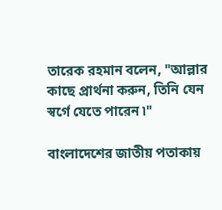তারেক রহমান বলেন, "আল্লার কাছে প্রার্থনা করুন, তিনি যেন স্বর্গে যেতে পারেন ৷"

বাংলাদেশের জাতীয় পতাকায়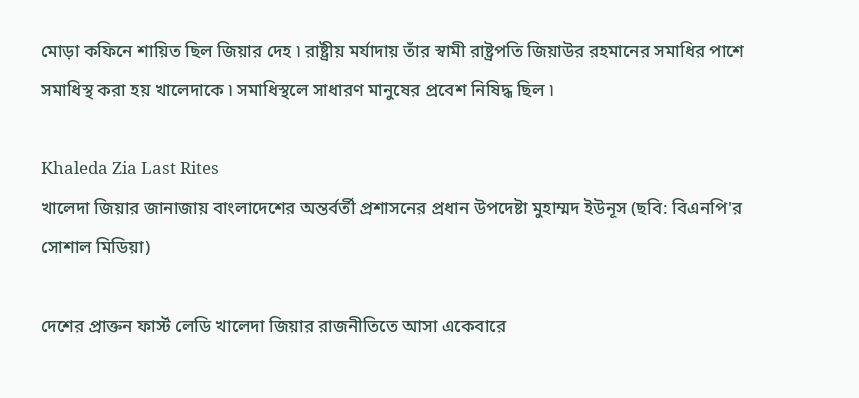মোড়া কফিনে শায়িত ছিল জিয়ার দেহ ৷ রাষ্ট্রীয় মর্যাদায় তাঁর স্বামী রাষ্ট্রপতি জিয়াউর রহমানের সমাধির পাশে সমাধিস্থ করা হয় খালেদাকে ৷ সমাধিস্থলে সাধারণ মানুষের প্রবেশ নিষিদ্ধ ছিল ৷

Khaleda Zia Last Rites
খালেদা জিয়ার জানাজায় বাংলাদেশের অন্তর্বর্তী প্রশাসনের প্রধান উপদেষ্টা মুহাম্মদ ইউনূস (ছবি: বিএনপি'র সোশাল মিডিয়া)

দেশের প্রাক্তন ফার্স্ট লেডি খালেদা জিয়ার রাজনীতিতে আসা একেবারে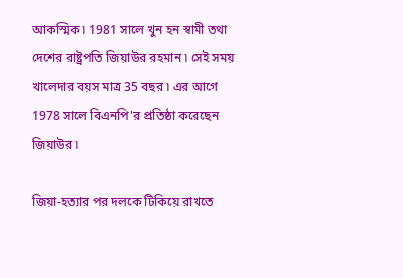আকস্মিক ৷ 1981 সালে খুন হন স্বামী তথা দেশের রাষ্ট্রপতি জিয়াউর রহমান ৷ সেই সময় খালেদার বয়স মাত্র 35 বছর ৷ এর আগে 1978 সালে বিএনপি'র প্রতিষ্ঠা করেছেন জিয়াউর ৷

জিয়া-হত্যার পর দলকে টিকিয়ে রাখতে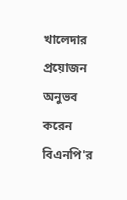খালেদার প্রয়োজন অনুভব করেন বিএনপি'র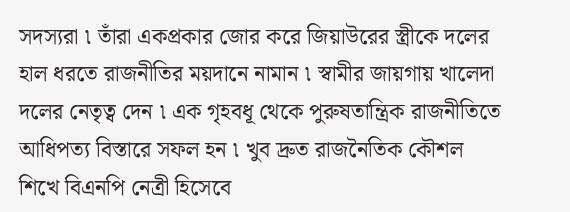সদস্যরা ৷ তাঁরা একপ্রকার জোর করে জিয়াউরের স্ত্রীকে দলের হাল ধরতে রাজনীতির ময়দানে নামান ৷ স্বামীর জায়গায় খালেদা দলের নেতৃত্ব দেন ৷ এক গৃহবধূ থেকে পুরুষতান্ত্রিক রাজনীতিতে আধিপত্য বিস্তারে সফল হন ৷ খুব দ্রুত রাজনৈতিক কৌশল শিখে বিএনপি নেত্রী হিসেবে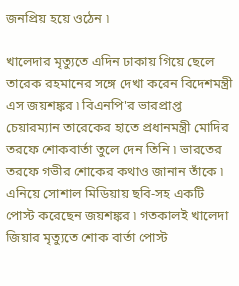জনপ্রিয় হয়ে ওঠেন ৷

খালেদার মৃত্যুতে এদিন ঢাকায় গিয়ে ছেলে তারেক রহমানের সঙ্গে দেখা করেন বিদেশমন্ত্রী এস জয়শঙ্কর ৷ বিএনপি'র ভারপ্রাপ্ত চেয়ারম্যান তারেকের হাতে প্রধানমন্ত্রী মোদির তরফে শোকবার্তা তুলে দেন তিনি ৷ ভারতের তরফে গভীর শোকের কথাও জানান তাঁকে ৷ এনিয়ে সোশাল মিডিয়ায় ছবি-সহ একটি পোস্ট করেছেন জয়শঙ্কর ৷ গতকালই খালেদা জিয়ার মৃত্যুতে শোক বার্তা পোস্ট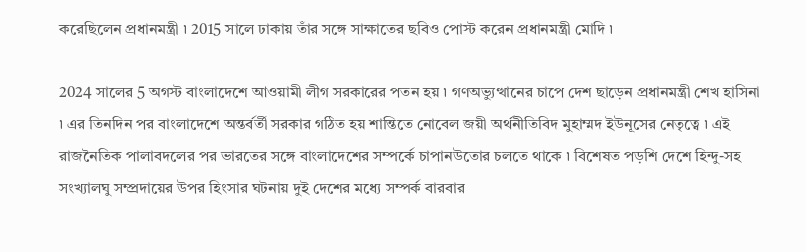করেছিলেন প্রধানমন্ত্রী ৷ 2015 সালে ঢাকায় তাঁর সঙ্গে সাক্ষাতের ছবিও পোস্ট করেন প্রধানমন্ত্রী মোদি ৷

2024 সালের 5 অগস্ট বাংলাদেশে আওয়ামী লীগ সরকারের পতন হয় ৷ গণঅভ্যুত্থানের চাপে দেশ ছাড়েন প্রধানমন্ত্রী শেখ হাসিনা ৷ এর তিনদিন পর বাংলাদেশে অন্তর্বর্তী সরকার গঠিত হয় শান্তিতে নোবেল জয়ী অর্থনীতিবিদ মুহাম্মদ ইউনূসের নেতৃত্বে ৷ এই রাজনৈতিক পালাবদলের পর ভারতের সঙ্গে বাংলাদেশের সম্পর্কে চাপানউতোর চলতে থাকে ৷ বিশেষত পড়শি দেশে হিন্দু-সহ সংখ্যালঘু সম্প্রদায়ের উপর হিংসার ঘটনায় দুই দেশের মধ্যে সম্পর্ক বারবার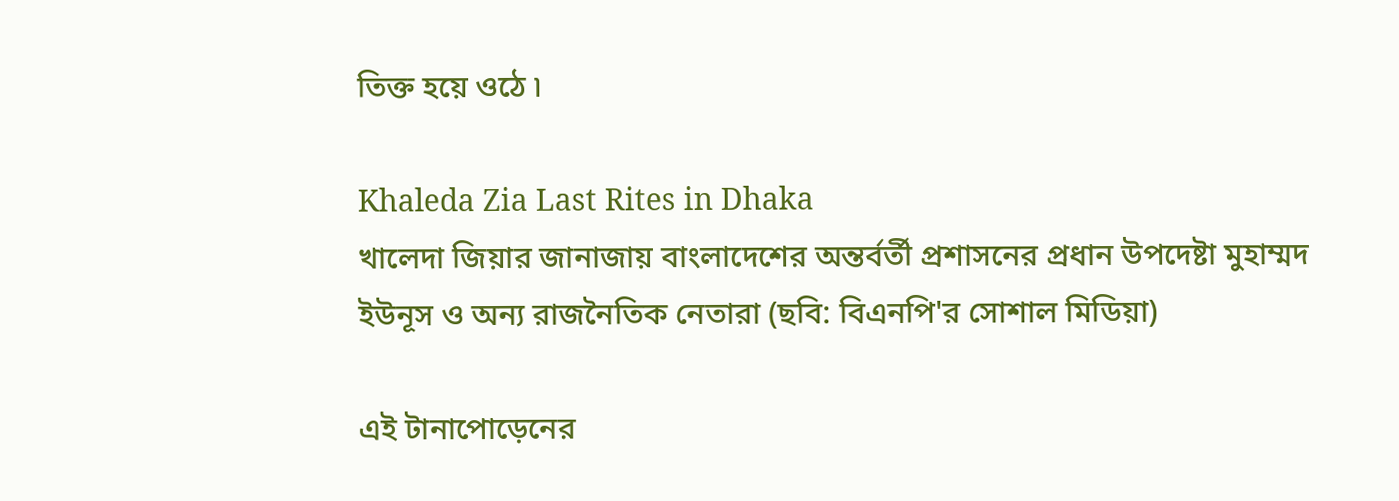তিক্ত হয়ে ওঠে ৷

Khaleda Zia Last Rites in Dhaka
খালেদা জিয়ার জানাজায় বাংলাদেশের অন্তর্বর্তী প্রশাসনের প্রধান উপদেষ্টা মুহাম্মদ ইউনূস ও অন্য রাজনৈতিক নেতারা (ছবি: বিএনপি'র সোশাল মিডিয়া)

এই টানাপোড়েনের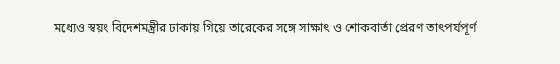মধ্যেও স্বয়ং বিদেশমন্ত্রীর ঢাকায় গিয়ে তারেকের সঙ্গে সাক্ষাৎ ও শোকবার্তা প্রেরণ তাৎপর্যপূর্ণ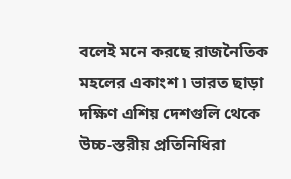বলেই মনে করছে রাজনৈতিক মহলের একাংশ ৷ ভারত ছাড়া দক্ষিণ এশিয় দেশগুলি থেকে উচ্চ-স্তরীয় প্রতিনিধিরা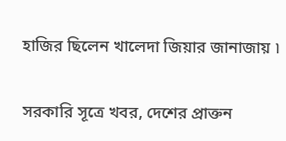হাজির ছিলেন খালেদা জিয়ার জানাজায় ৷

সরকারি সূত্রে খবর, দেশের প্রাক্তন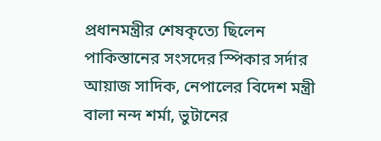প্রধানমন্ত্রীর শেষকৃত্যে ছিলেন পাকিস্তানের সংসদের স্পিকার সর্দার আয়াজ সাদিক, নেপালের বিদেশ মন্ত্রী বালা নন্দ শর্মা, ভুটানের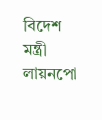বিদেশ মন্ত্রী লায়নপো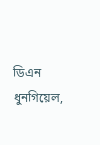ডিএন ধুনগিয়েল,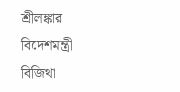শ্রীলঙ্কার বিদেশমন্ত্রী বিজিথা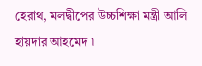হেরাথ, মলদ্বীপের উচ্চশিক্ষা মন্ত্রী আলি হায়দার আহমেদ ৷